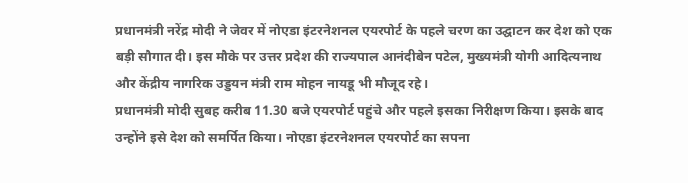प्रधानमंत्री नरेंद्र मोदी ने जेवर में नोएडा इंटरनेशनल एयरपोर्ट के पहले चरण का उद्घाटन कर देश को एक बड़ी सौगात दी। इस मौके पर उत्तर प्रदेश की राज्यपाल आनंदीबेन पटेल, मुख्यमंत्री योगी आदित्यनाथ और केंद्रीय नागरिक उड्डयन मंत्री राम मोहन नायडू भी मौजूद रहे।
प्रधानमंत्री मोदी सुबह करीब 11.30 बजे एयरपोर्ट पहुंचे और पहले इसका निरीक्षण किया। इसके बाद उन्होंने इसे देश को समर्पित किया। नोएडा इंटरनेशनल एयरपोर्ट का सपना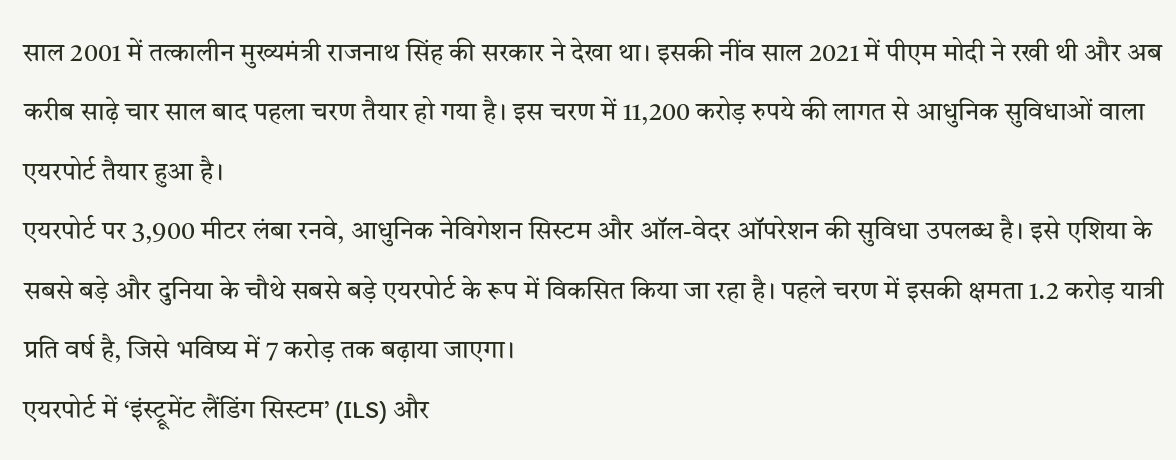साल 2001 में तत्कालीन मुख्यमंत्री राजनाथ सिंह की सरकार ने देखा था। इसकी नींव साल 2021 में पीएम मोदी ने रखी थी और अब करीब साढ़े चार साल बाद पहला चरण तैयार हो गया है। इस चरण में 11,200 करोड़ रुपये की लागत से आधुनिक सुविधाओं वाला एयरपोर्ट तैयार हुआ है।
एयरपोर्ट पर 3,900 मीटर लंबा रनवे, आधुनिक नेविगेशन सिस्टम और ऑल-वेदर ऑपरेशन की सुविधा उपलब्ध है। इसे एशिया के सबसे बड़े और दुनिया के चौथे सबसे बड़े एयरपोर्ट के रूप में विकसित किया जा रहा है। पहले चरण में इसकी क्षमता 1.2 करोड़ यात्री प्रति वर्ष है, जिसे भविष्य में 7 करोड़ तक बढ़ाया जाएगा।
एयरपोर्ट में ‘इंस्ट्रूमेंट लैंडिंग सिस्टम’ (ILS) और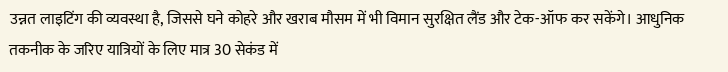उन्नत लाइटिंग की व्यवस्था है, जिससे घने कोहरे और खराब मौसम में भी विमान सुरक्षित लैंड और टेक-ऑफ कर सकेंगे। आधुनिक तकनीक के जरिए यात्रियों के लिए मात्र 30 सेकंड में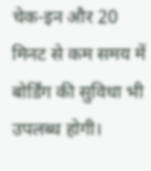चेक-इन और 20 मिनट से कम समय में बोर्डिंग की सुविधा भी उपलब्ध होगी।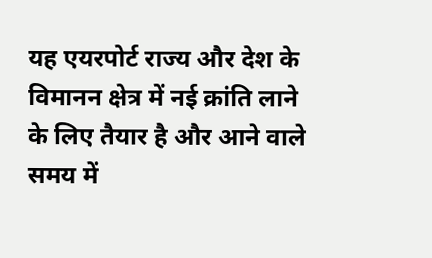यह एयरपोर्ट राज्य और देश के विमानन क्षेत्र में नई क्रांति लाने के लिए तैयार है और आने वाले समय में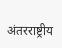अंतरराष्ट्रीय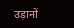उड़ानों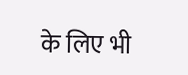के लिए भी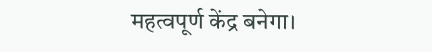महत्वपूर्ण केंद्र बनेगा।